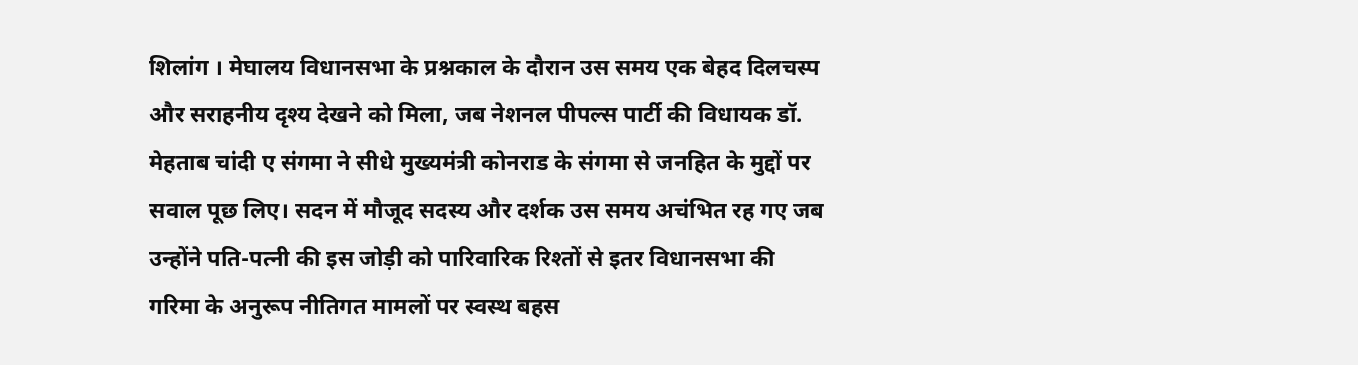शिलांग । मेघालय विधानसभा के प्रश्नकाल के दौरान उस समय एक बेहद दिलचस्प और सराहनीय दृश्य देखने को मिला, जब नेशनल पीपल्स पार्टी की विधायक डॉ. मेहताब चांदी ए संगमा ने सीधे मुख्यमंत्री कोनराड के संगमा से जनहित के मुद्दों पर सवाल पूछ लिए। सदन में मौजूद सदस्य और दर्शक उस समय अचंभित रह गए जब उन्होंने पति-पत्नी की इस जोड़ी को पारिवारिक रिश्तों से इतर विधानसभा की गरिमा के अनुरूप नीतिगत मामलों पर स्वस्थ बहस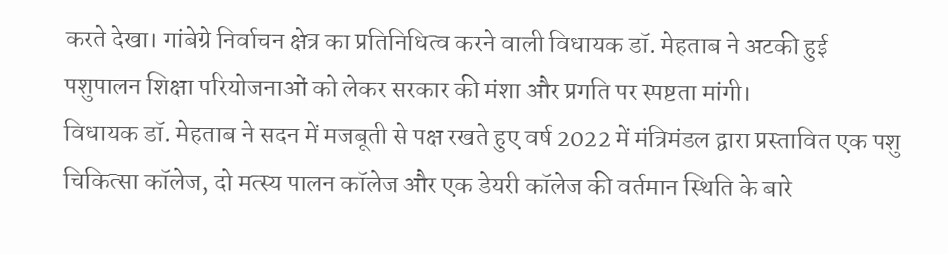करते देखा। गांबेग्रे निर्वाचन क्षेत्र का प्रतिनिधित्व करने वाली विधायक डॉ. मेहताब ने अटकी हुई पशुपालन शिक्षा परियोजनाओं को लेकर सरकार की मंशा और प्रगति पर स्पष्टता मांगी।
विधायक डॉ. मेहताब ने सदन में मजबूती से पक्ष रखते हुए वर्ष 2022 में मंत्रिमंडल द्वारा प्रस्तावित एक पशु चिकित्सा कॉलेज, दो मत्स्य पालन कॉलेज और एक डेयरी कॉलेज की वर्तमान स्थिति के बारे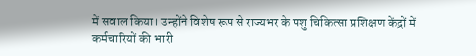में सवाल किया। उन्होंने विशेष रूप से राज्यभर के पशु चिकित्सा प्रशिक्षण केंद्रों में कर्मचारियों की भारी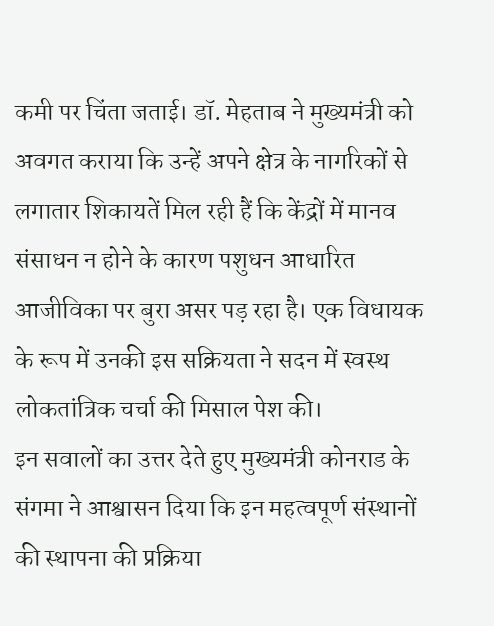कमी पर चिंता जताई। डॉ. मेहताब ने मुख्यमंत्री को अवगत कराया कि उन्हें अपने क्षेत्र के नागरिकों से लगातार शिकायतें मिल रही हैं कि केंद्रों में मानव संसाधन न होने के कारण पशुधन आधारित आजीविका पर बुरा असर पड़ रहा है। एक विधायक के रूप में उनकी इस सक्रियता ने सदन में स्वस्थ लोकतांत्रिक चर्चा की मिसाल पेश की।
इन सवालों का उत्तर देते हुए मुख्यमंत्री कोनराड के संगमा ने आश्वासन दिया कि इन महत्वपूर्ण संस्थानों की स्थापना की प्रक्रिया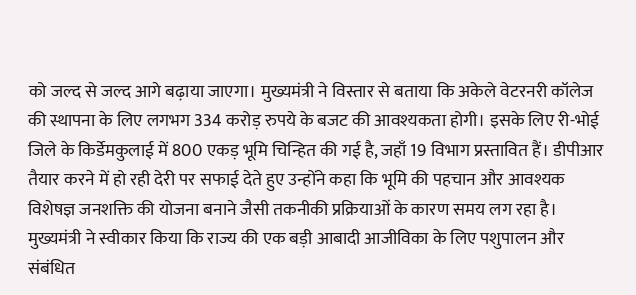को जल्द से जल्द आगे बढ़ाया जाएगा। मुख्यमंत्री ने विस्तार से बताया कि अकेले वेटरनरी कॉलेज की स्थापना के लिए लगभग 334 करोड़ रुपये के बजट की आवश्यकता होगी। इसके लिए री-भोई जिले के किर्डेमकुलाई में 800 एकड़ भूमि चिन्हित की गई है, जहाँ 19 विभाग प्रस्तावित हैं। डीपीआर तैयार करने में हो रही देरी पर सफाई देते हुए उन्होंने कहा कि भूमि की पहचान और आवश्यक विशेषज्ञ जनशक्ति की योजना बनाने जैसी तकनीकी प्रक्रियाओं के कारण समय लग रहा है। मुख्यमंत्री ने स्वीकार किया कि राज्य की एक बड़ी आबादी आजीविका के लिए पशुपालन और संबंधित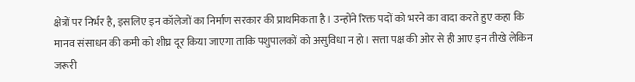क्षेत्रों पर निर्भर है, इसलिए इन कॉलेजों का निर्माण सरकार की प्राथमिकता है। उन्होंने रिक्त पदों को भरने का वादा करते हुए कहा कि मानव संसाधन की कमी को शीघ्र दूर किया जाएगा ताकि पशुपालकों को असुविधा न हो। सत्ता पक्ष की ओर से ही आए इन तीखे लेकिन जरूरी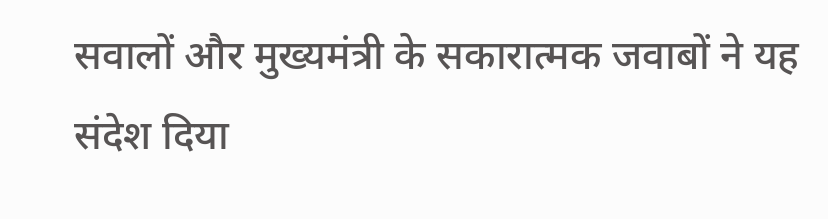सवालों और मुख्यमंत्री के सकारात्मक जवाबों ने यह संदेश दिया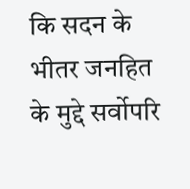कि सदन के भीतर जनहित के मुद्दे सर्वोपरि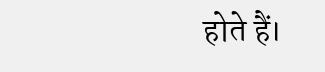होते हैं।